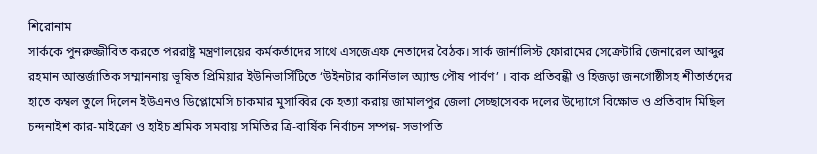শিরোনাম
সার্ককে পুনরুজ্জীবিত করতে পররাষ্ট্র মন্ত্রণালয়ের কর্মকর্তাদের সাথে এসজেএফ নেতাদের বৈঠক। সার্ক জার্নালিস্ট ফোরামের সেক্রেটারি জেনারেল আব্দুর রহমান আন্তর্জাতিক সম্মাননায় ভূষিত প্রিমিয়ার ইউনিভার্সিটিতে ‘উইনটার কার্নিভাল অ্যান্ড পৌষ পার্বণ’ । বাক প্রতিবন্ধী ও হিজড়া জনগোষ্ঠীসহ শীতার্তদের হাতে কম্বল তুলে দিলেন ইউএনও ডিপ্লোমেসি চাকমার মুসাব্বির কে হত্যা করায় জামালপুর জেলা সেচ্ছাসেবক দলের উদ্যোগে বিক্ষোভ ও প্রতিবাদ মিছিল  চন্দনাইশ কার-মাইক্রো ও হাইচ শ্রমিক সমবায় সমিতির ত্রি-বার্ষিক নির্বাচন সম্পন্ন- সভাপতি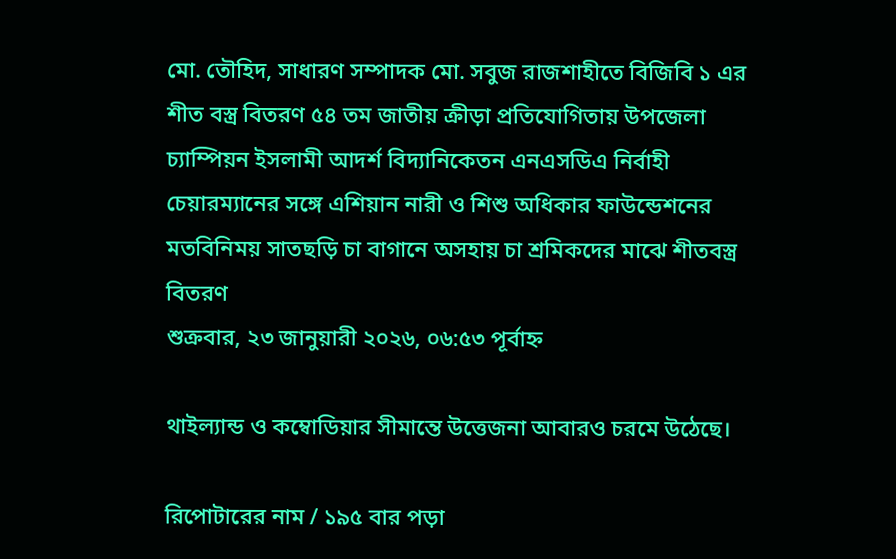মো. তৌহিদ, সাধারণ সম্পাদক মো. সবুজ রাজশাহীতে বিজিবি ১ এর শীত বস্ত্র বিতরণ ৫৪ তম জাতীয় ক্রীড়া প্রতিযোগিতায় উপজেলা চ্যাম্পিয়ন ইসলামী আদর্শ বিদ্যানিকেতন এনএসডিএ নির্বাহী চেয়ারম্যানের সঙ্গে এশিয়ান নারী ও শিশু অধিকার ফাউন্ডেশনের মতবিনিময় সাতছড়ি চা বাগানে অসহায় চা শ্রমিকদের মাঝে শীতবস্ত্র বিতরণ
শুক্রবার, ২৩ জানুয়ারী ২০২৬, ০৬:৫৩ পূর্বাহ্ন

থাইল্যান্ড ও কম্বোডিয়ার সীমান্তে উত্তেজনা আবারও চরমে উঠেছে।

রিপোটারের নাম / ১৯৫ বার পড়া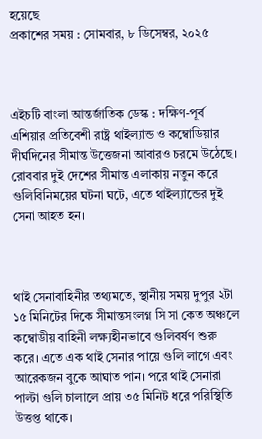হয়েছে
প্রকাশের সময় : সোমবার, ৮ ডিসেম্বর, ২০২৫



এইচটি বাংলা আন্তর্জাতিক ডেস্ক : দক্ষিণ-পূর্ব এশিয়ার প্রতিবেশী রাষ্ট্র থাইল্যান্ড ও কম্বোডিয়ার দীর্ঘদিনের সীমান্ত উত্তেজনা আবারও চরমে উঠেছে। রোববার দুই দেশের সীমান্ত এলাকায় নতুন করে গুলিবিনিময়ের ঘটনা ঘটে, এতে থাইল্যান্ডের দুই সেনা আহত হন।



থাই সেনাবাহিনীর তথ্যমতে, স্থানীয় সময় দুপুর ২টা ১৫ মিনিটের দিকে সীমান্তসংলগ্ন সি সা কেত অঞ্চলে কম্বোডীয় বাহিনী লক্ষ্যহীনভাবে গুলিবর্ষণ শুরু করে। এতে এক থাই সেনার পায়ে গুলি লাগে এবং আরেকজন বুকে আঘাত পান। পরে থাই সেনারা পাল্টা গুলি চালালে প্রায় ৩৫ মিনিট ধরে পরিস্থিতি উত্তপ্ত থাকে।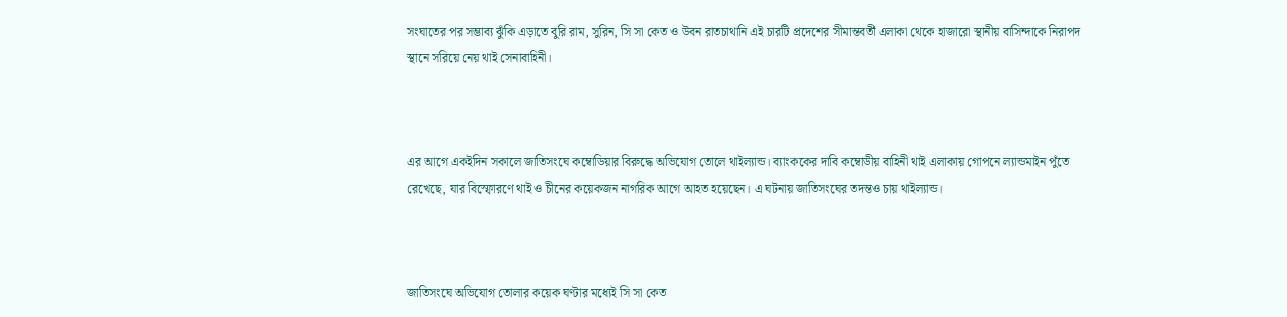সংঘাতের পর সম্ভাব্য ঝুঁকি এড়াতে বুরি রাম, সুরিন, সি সা কেত ও উবন রাতচাথানি এই চারটি প্রদেশের সীমান্তবর্তী এলাকা থেকে হাজারো স্থানীয় বাসিন্দাকে নিরাপদ স্থানে সরিয়ে নেয় থাই সেনাবাহিনী।



এর আগে একইদিন সকালে জাতিসংঘে কম্বোডিয়ার বিরুদ্ধে অভিযোগ তোলে থাইল্যান্ড। ব্যাংককের দাবি কম্বোডীয় বাহিনী থাই এলাকায় গোপনে ল্যান্ডমাইন পুঁতে রেখেছে, যার বিস্ফোরণে থাই ও চীনের কয়েকজন নাগরিক আগে আহত হয়েছেন। এ ঘটনায় জাতিসংঘের তদন্তও চায় থাইল্যান্ড।



জাতিসংঘে অভিযোগ তোলার কয়েক ঘণ্টার মধ্যেই সি সা কেত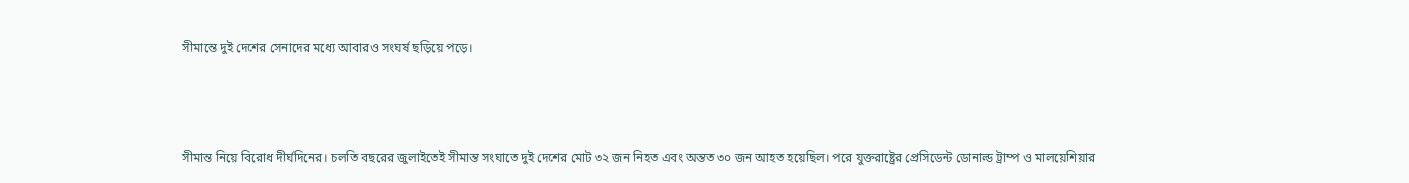সীমান্তে দুই দেশের সেনাদের মধ্যে আবারও সংঘর্ষ ছড়িয়ে পড়ে।



সীমান্ত নিয়ে বিরোধ দীর্ঘদিনের। চলতি বছরের জুলাইতেই সীমান্ত সংঘাতে দুই দেশের মোট ৩২ জন নিহত এবং অন্তত ৩০ জন আহত হয়েছিল। পরে যুক্তরাষ্ট্রের প্রেসিডেন্ট ডোনাল্ড ট্রাম্প ও মালয়েশিয়ার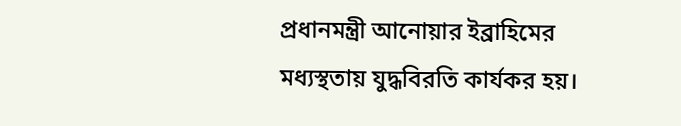প্রধানমন্ত্রী আনোয়ার ইব্রাহিমের মধ্যস্থতায় যুদ্ধবিরতি কার্যকর হয়।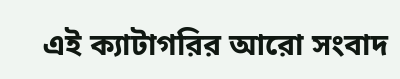এই ক্যাটাগরির আরো সংবাদ